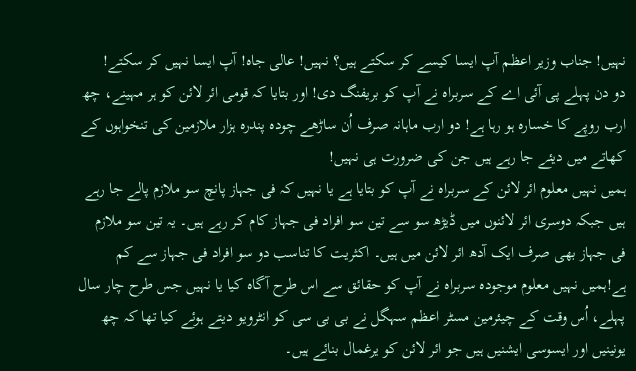نہیں! جناب وزیر اعظم آپ ایسا کیسے کر سکتے ہیں؟ نہیں! عالی جاہ! آپ ایسا نہیں کر سکتے!
دو دن پہلے پی آئی اے کے سربراہ نے آپ کو بریفنگ دی! اور بتایا کہ قومی ائر لائن کو ہر مہینے، چھ ارب روپے کا خسارہ ہو رہا ہے! دو ارب ماہانہ صرف اُن ساڑھے چودہ پندرہ ہزار ملازمین کی تنخواہوں کے کھاتے میں دیئے جا رہے ہیں جن کی ضرورت ہی نہیں!
ہمیں نہیں معلوم ائر لائن کے سربراہ نے آپ کو بتایا ہے یا نہیں کہ فی جہاز پانچ سو ملازم پالے جا رہے ہیں جبکہ دوسری ائر لائنوں میں ڈیڑھ سو سے تین سو افراد فی جہاز کام کر رہے ہیں۔ یہ تین سو ملازم فی جہاز بھی صرف ایک آدھ ائر لائن میں ہیں۔ اکثریت کا تناسب دو سو افراد فی جہاز سے کم ہے!ہمیں نہیں معلوم موجودہ سربراہ نے آپ کو حقائق سے اس طرح آگاہ کیا یا نہیں جس طرح چار سال پہلے، اُس وقت کے چیئرمین مسٹر اعظم سہگل نے بی بی سی کو انٹرویو دیتے ہوئے کیا تھا کہ چھ یونینیں اور ایسوسی ایشنیں ہیں جو ائر لائن کو یرغمال بنائے ہیں۔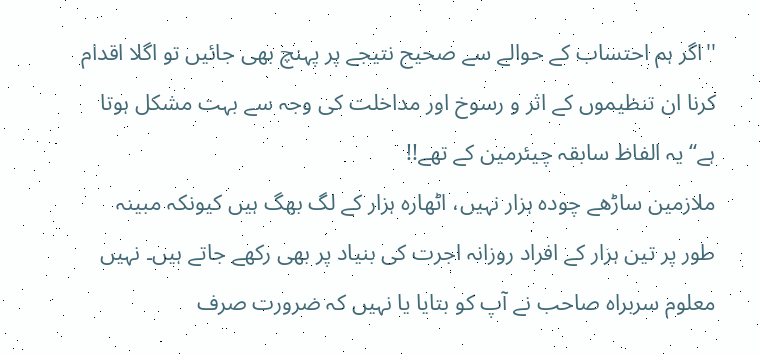''اگر ہم احتساب کے حوالے سے صحیح نتیجے پر پہنچ بھی جائیں تو اگلا اقدام کرنا ان تنظیموں کے اثر و رسوخ اور مداخلت کی وجہ سے بہت مشکل ہوتا ہے‘‘ یہ الفاظ سابقہ چیئرمین کے تھے!!
ملازمین ساڑھے چودہ ہزار نہیں، اٹھارہ ہزار کے لگ بھگ ہیں کیونکہ مبینہ طور پر تین ہزار کے افراد روزانہ اجرت کی بنیاد پر بھی رکھے جاتے ہیں۔ نہیں معلوم سربراہ صاحب نے آپ کو بتایا یا نہیں کہ ضرورت صرف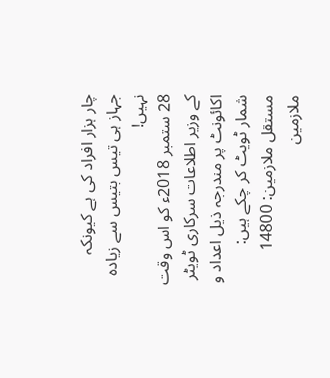چار ہزار افراد کی ہے کیونکہ جہاز ہی تیس بتیس سے زیادہ نہیں!
28 ستمبر 2018ء کو اس وقت کے وزیر اطلاعات سرکاری ٹویٹر اکائونٹ پر مندرجہ ذیل اعداد و شمار ٹویٹ کر چکے ہیں: مستقل ملازمین: 14800
ملازمین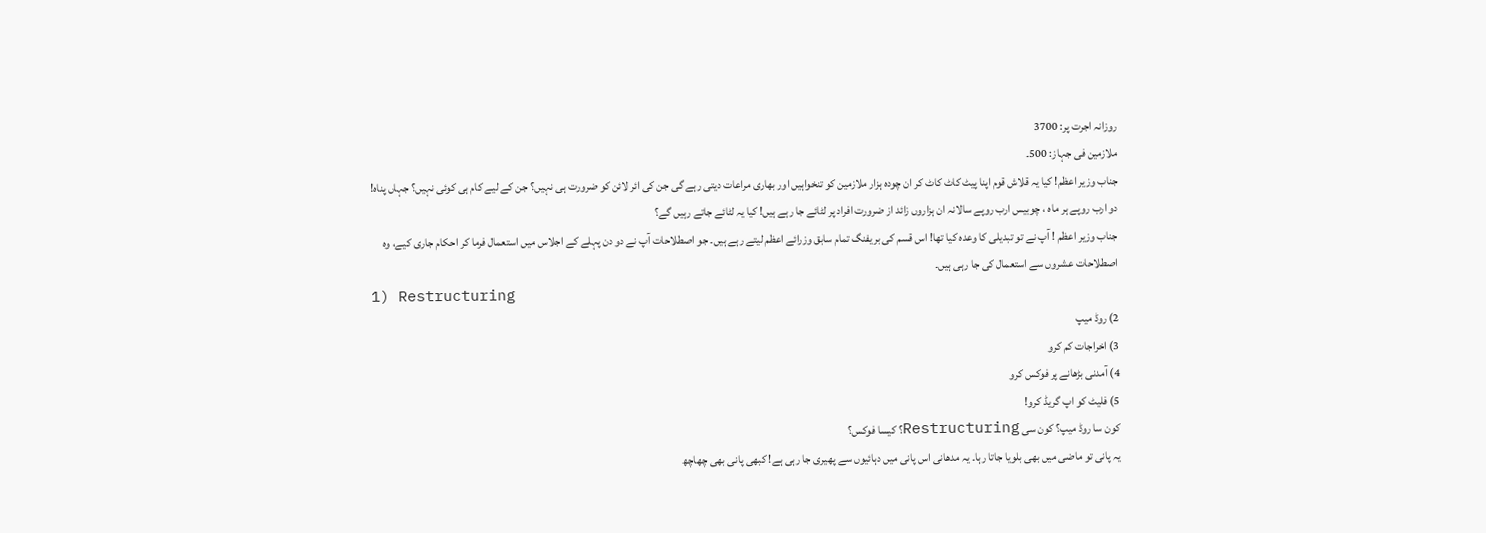روزانہ اجرت پر: 3700
ملازمین فی جہاز: 500۔
جناب وزیر اعظم! کیا یہ قلاش قوم اپنا پیٹ کاٹ کاٹ کر ان چودہ ہزار ملازمین کو تنخواہیں اور بھاری مراعات دیتی رہے گی جن کی ائر لائن کو ضرورت ہی نہیں؟ جن کے لیے کام ہی کوئی نہیں؟ جہاں پناہ! دو ارب روپے ہر ماہ ، چوبیس ارب روپے سالانہ ان ہزاروں زائد از ضرورت افراد پر لٹائے جا رہے ہیں! کیا یہ لٹائے جاتے رہیں گے؟
جناب وزیر اعظم ! آپ نے تو تبدیلی کا وعدہ کیا تھا! اس قسم کی بریفنگ تمام سابق وزرائے اعظم لیتے رہے ہیں۔ جو اصطلاحات آپ نے دو دن پہلے کے اجلاس میں استعمال فرما کر احکام جاری کیے، وہ اصطلاحات عشروں سے استعمال کی جا رہی ہیں۔
1) Restructuring
2) روڈ میپ
3) اخراجات کم کرو
4) آمدنی بڑھانے پر فوکس کرو
5) فلیٹ کو اپ گریڈ کرو!
کون سا روڈ میپ؟ کون سی Restructuring؟ کیسا فوکس؟
یہ پانی تو ماضی میں بھی بلویا جاتا رہا۔ یہ مدھانی اس پانی میں دہائیوں سے پھیری جا رہی ہے! کبھی پانی بھی چھاچھ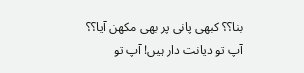بنا؟؟ کبھی پانی پر بھی مکھن آیا؟؟
آپ تو دیانت دار ہیں! آپ تو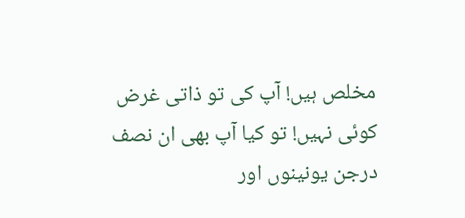مخلص ہیں! آپ کی تو ذاتی غرض کوئی نہیں! تو کیا آپ بھی ان نصف درجن یونینوں اور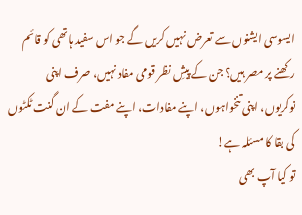ایسوسی ایشنوں سے تعرض نہیں کریں گے جو اس سفید ہاتھی کو قائم رکھنے پر مصر ہیں؟ جن کے پیشِ نظر قومی مفاد نہیں، صرف اپنی نوکریوں، اپنی تنخواہوں، اپنے مفادات، اپنے مفت کے ان گنت ٹکٹوں کی بقا کا مسئلہ ہے!
تو کیا آپ بھی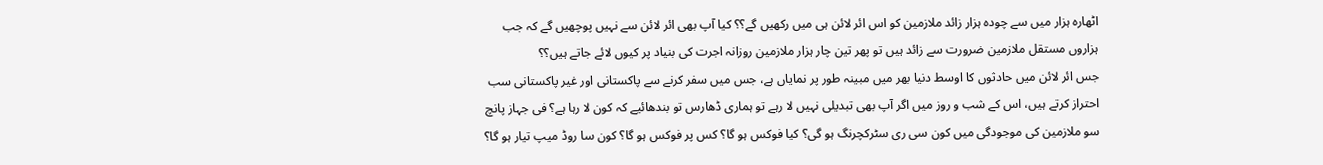اٹھارہ ہزار میں سے چودہ ہزار زائد ملازمین کو اس ائر لائن ہی میں رکھیں گے؟؟ کیا آپ بھی ائر لائن سے نہیں پوچھیں گے کہ جب ہزاروں مستقل ملازمین ضرورت سے زائد ہیں تو پھر تین چار ہزار ملازمین روزانہ اجرت کی بنیاد پر کیوں لائے جاتے ہیں؟؟
جس ائر لائن میں حادثوں کا اوسط دنیا بھر میں مبینہ طور پر نمایاں ہے، جس میں سفر کرنے سے پاکستانی اور غیر پاکستانی سب احتراز کرتے ہیں، اس کے شب و روز میں اگر آپ بھی تبدیلی نہیں لا رہے تو ہماری ڈھارس تو بندھائیے کہ کون لا رہا ہے؟ فی جہاز پانچ سو ملازمین کی موجودگی میں کون سی ری سٹرکچرنگ ہو گی؟ کیا فوکس ہو گا؟ کس پر فوکس ہو گا؟ کون سا روڈ میپ تیار ہو گا؟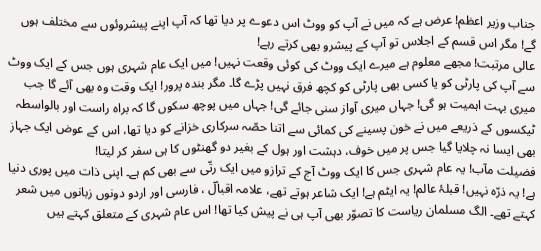جناب وزیر اعظم! عرض ہے کہ میں نے آپ کو ووٹ اس دعوے پر دیا تھا کہ آپ اپنے پیشروئوں سے مختلف ہوں گے! مگر اس قسم کے اجلاس تو آپ کے پیشرو بھی کرتے رہے!
عالی مرتبت! مجھے معلوم ہے میرے ایک ووٹ کی کوئی وقعت نہیں! میں ایک عام شہری ہوں جس کے ایک ووٹ سے آپ کی پارٹی کو یا کسی بھی پارٹی کو کچھ فرق نہیں پڑے گا۔ مگر بندہ پرور! ایک وقت وہ بھی آئے گا جب میری بہت اہمیت ہو گی! جہاں میری آواز سنی جائے گی! جہاں میں پوچھ سکوں گا کہ براہ راست اور بالواسطہ ٹیکسوں کے ذریعے میں نے خون پسینے کی کمائی سے اتنا حصّہ سرکاری خزانے کو دیا تھا، اس کے عوض ایک جہاز بھی ایسا نہ چلایا گیا جس پر میں خوف، دہشت اور ہول کے بغیر دو گھنٹوں کا ہی سفر کر لیتا!
فضیلت مآب! یہ عام شہری جس کا ایک ووٹ آج کے ترازو میں ایک رتّی سے بھی کم ہے۔ اپنی ذات میں پوری دنیا ہے! یہ ذرّہ نہیں! قبلۂ عالم! یہ ایٹم ہے! ایک شاعر ہوتے تھے، علامہ اقبالؔ ، فارسی اور اردو دونوں زبانوں میں شعر کہتے تھے۔ الگ مسلمان ریاست کا تصوّر بھی آپ ہی نے پیش کیا تھا! اس عام شہری کے متعلق کہتے ہیں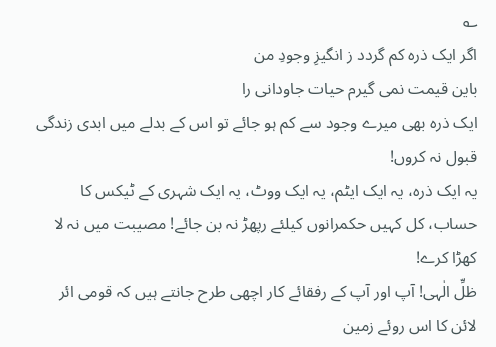؎
اگر ایک ذرہ کم گردد ز انگیزِ وجودِ من
باین قیمت نمی گیرم حیات جاودانی را
ایک ذرہ بھی میرے وجود سے کم ہو جائے تو اس کے بدلے میں ابدی زندگی قبول نہ کروں!
یہ ایک ذرہ، یہ ایک ایٹم، یہ ایک ووٹ، یہ ایک شہری کے ٹیکس کا حساب، کل کہیں حکمرانوں کیلئے رپھڑ نہ بن جائے! مصیبت میں نہ لا کھڑا کرے!
ظلِّ الٰہی! آپ اور آپ کے رفقائے کار اچھی طرح جانتے ہیں کہ قومی ائر لائن کا اس روئے زمین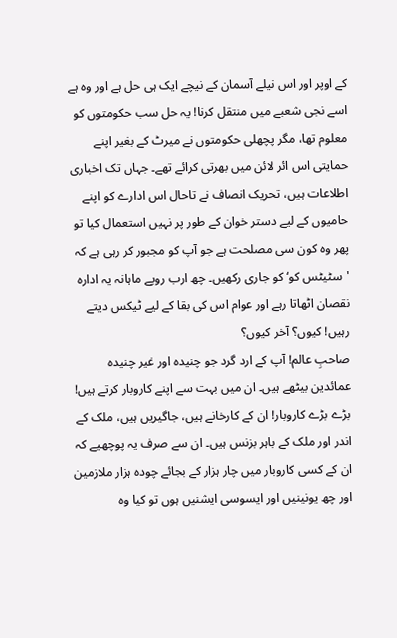کے اوپر اور اس نیلے آسمان کے نیچے ایک ہی حل ہے اور وہ ہے اسے نجی شعبے میں منتقل کرنا! یہ حل سب حکومتوں کو معلوم تھا، مگر پچھلی حکومتوں نے میرٹ کے بغیر اپنے حمایتی اس ائر لائن میں بھرتی کرائے تھے۔ جہاں تک اخباری اطلاعات ہیں، تحریک انصاف نے تاحال اس ادارے کو اپنے حامیوں کے لیے دستر خوان کے طور پر نہیں استعمال کیا تو پھر وہ کون سی مصلحت ہے جو آپ کو مجبور کر رہی ہے کہ 'سٹیٹس کو‘ کو جاری رکھیں۔ چھ ارب روپے ماہانہ یہ ادارہ نقصان اٹھاتا رہے اور عوام اس کی بقا کے لیے ٹیکس دیتے رہیں! کیوں؟ آخر کیوں؟
صاحبِ عالم! آپ کے ارد گرد جو چنیدہ اور غیر چنیدہ عمائدین بیٹھے ہیں۔ ان میں بہت سے اپنے کاروبار کرتے ہیں! بڑے بڑے کاروبار! ان کے کارخانے ہیں، جاگیریں ہیں، ملک کے اندر اور ملک کے باہر بزنس ہیں۔ ان سے صرف یہ پوچھیے کہ ان کے کسی کاروبار میں چار ہزار کے بجائے چودہ ہزار ملازمین اور چھ یونینیں اور ایسوسی ایشنیں ہوں تو کیا وہ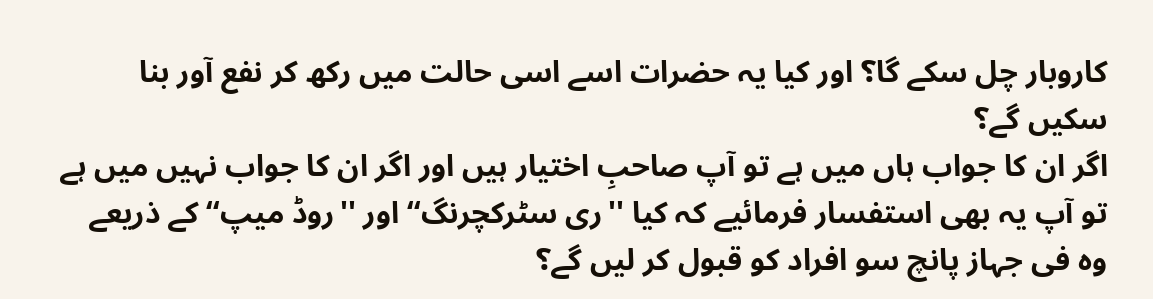کاروبار چل سکے گا؟ اور کیا یہ حضرات اسے اسی حالت میں رکھ کر نفع آور بنا سکیں گے؟
اگر ان کا جواب ہاں میں ہے تو آپ صاحبِ اختیار ہیں اور اگر ان کا جواب نہیں میں ہے تو آپ یہ بھی استفسار فرمائیے کہ کیا ''ری سٹرکچرنگ‘‘ اور ''روڈ میپ‘‘ کے ذریعے وہ فی جہاز پانچ سو افراد کو قبول کر لیں گے؟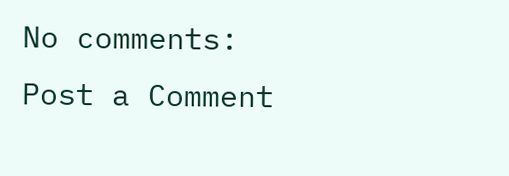No comments:
Post a Comment